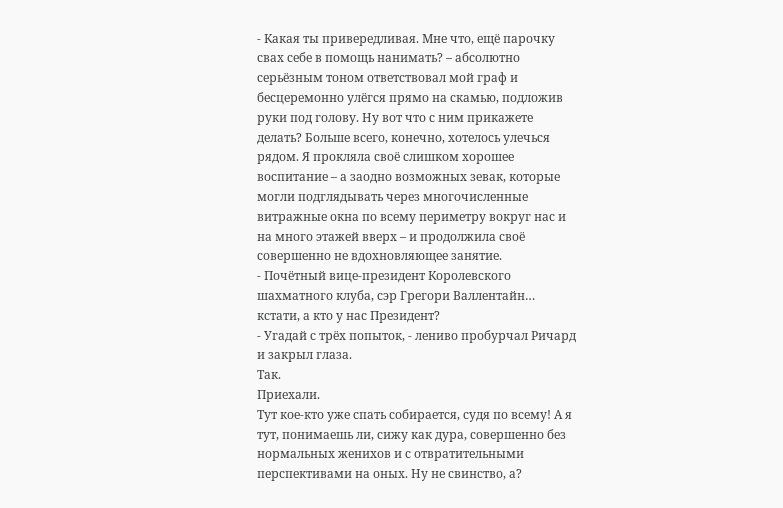- Какая ты привередливая. Мне что, ещё парочку свах себе в помощь нанимать? – абсолютно серьёзным тоном ответствовал мой граф и бесцеремонно улёгся прямо на скамью, подложив руки под голову. Ну вот что с ним прикажете делать? Больше всего, конечно, хотелось улечься рядом. Я прокляла своё слишком хорошее воспитание – а заодно возможных зевак, которые могли подглядывать через многочисленные витражные окна по всему периметру вокруг нас и на много этажей вверх – и продолжила своё совершенно не вдохновляющее занятие.
- Почётный вице-президент Королевского шахматного клуба, сэр Грегори Валлентайн… кстати, а кто у нас Президент?
- Угадай с трёх попыток, - лениво пробурчал Ричард и закрыл глаза.
Так.
Приехали.
Тут кое-кто уже спать собирается, судя по всему! А я тут, понимаешь ли, сижу как дура, совершенно без нормальных женихов и с отвратительными перспективами на оных. Ну не свинство, а?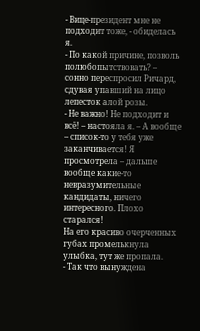- Вице-президент мне не подходит тоже, - обиделась я.
- По какой причине, позволь полюбопытствовать? – сонно переспросил Ричард, сдувая упавший на лицо лепесток алой розы.
- Не важно! Не подходит и всё! – настояла я. – А вообще – список-то у тебя уже заканчивается! Я просмотрела – дальше вообще какие-то невразумительные кандидаты, ничего интересного. Плохо старался!
На его красиво очерченных губах промелькнула улыбка, тут же пропала.
- Так что вынуждена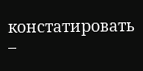констатировать –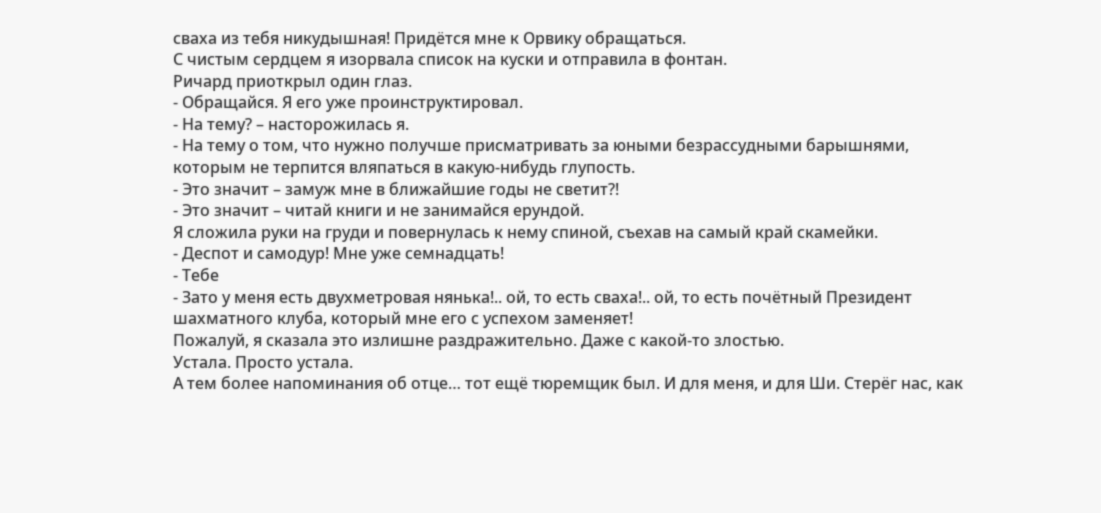сваха из тебя никудышная! Придётся мне к Орвику обращаться.
С чистым сердцем я изорвала список на куски и отправила в фонтан.
Ричард приоткрыл один глаз.
- Обращайся. Я его уже проинструктировал.
- На тему? – насторожилась я.
- На тему о том, что нужно получше присматривать за юными безрассудными барышнями, которым не терпится вляпаться в какую-нибудь глупость.
- Это значит – замуж мне в ближайшие годы не светит?!
- Это значит – читай книги и не занимайся ерундой.
Я сложила руки на груди и повернулась к нему спиной, съехав на самый край скамейки.
- Деспот и самодур! Мне уже семнадцать!
- Тебе
- Зато у меня есть двухметровая нянька!.. ой, то есть сваха!.. ой, то есть почётный Президент шахматного клуба, который мне его с успехом заменяет!
Пожалуй, я сказала это излишне раздражительно. Даже с какой-то злостью.
Устала. Просто устала.
А тем более напоминания об отце… тот ещё тюремщик был. И для меня, и для Ши. Стерёг нас, как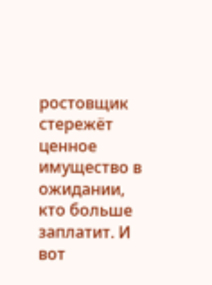ростовщик стережёт ценное имущество в ожидании, кто больше заплатит. И вот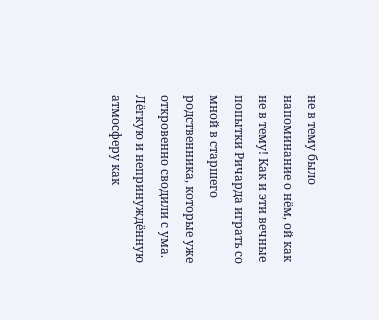не в тему было напоминание о нём, ой как не в тему! Как и эти вечные попытки Ричарда играть со мной в старшего родственника, которые уже откровенно сводили с ума.
Лёгкую и непринуждённую атмосферу как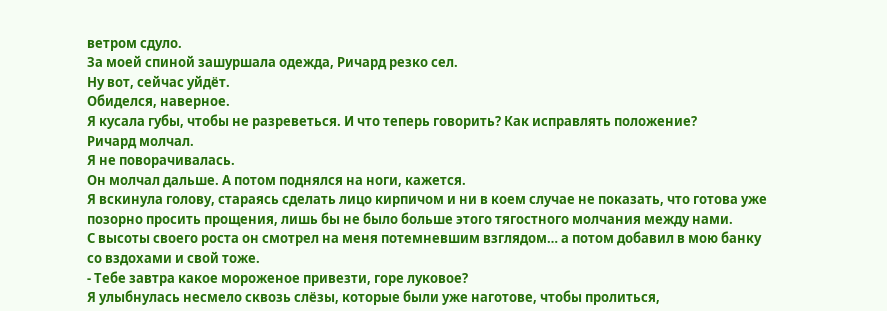ветром сдуло.
За моей спиной зашуршала одежда, Ричард резко сел.
Ну вот, сейчас уйдёт.
Обиделся, наверное.
Я кусала губы, чтобы не разреветься. И что теперь говорить? Как исправлять положение?
Ричард молчал.
Я не поворачивалась.
Он молчал дальше. А потом поднялся на ноги, кажется.
Я вскинула голову, стараясь сделать лицо кирпичом и ни в коем случае не показать, что готова уже позорно просить прощения, лишь бы не было больше этого тягостного молчания между нами.
С высоты своего роста он смотрел на меня потемневшим взглядом… а потом добавил в мою банку со вздохами и свой тоже.
- Тебе завтра какое мороженое привезти, горе луковое?
Я улыбнулась несмело сквозь слёзы, которые были уже наготове, чтобы пролиться,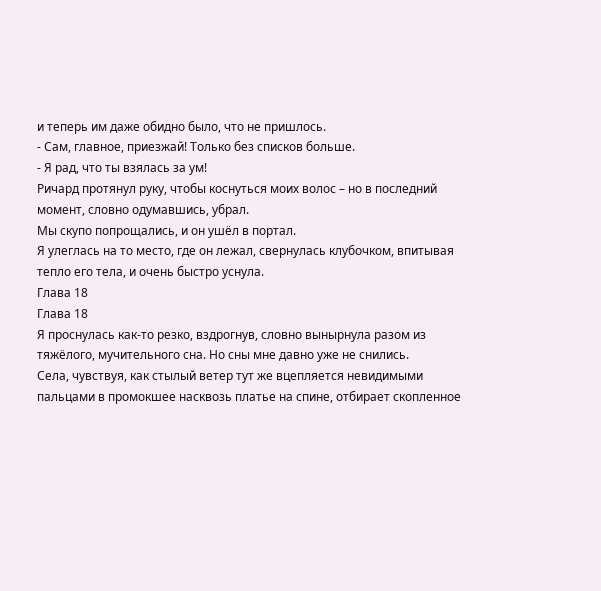и теперь им даже обидно было, что не пришлось.
- Сам, главное, приезжай! Только без списков больше.
- Я рад, что ты взялась за ум!
Ричард протянул руку, чтобы коснуться моих волос – но в последний момент, словно одумавшись, убрал.
Мы скупо попрощались, и он ушёл в портал.
Я улеглась на то место, где он лежал, свернулась клубочком, впитывая тепло его тела, и очень быстро уснула.
Глава 18
Глава 18
Я проснулась как-то резко, вздрогнув, словно вынырнула разом из тяжёлого, мучительного сна. Но сны мне давно уже не снились.
Села, чувствуя, как стылый ветер тут же вцепляется невидимыми пальцами в промокшее насквозь платье на спине, отбирает скопленное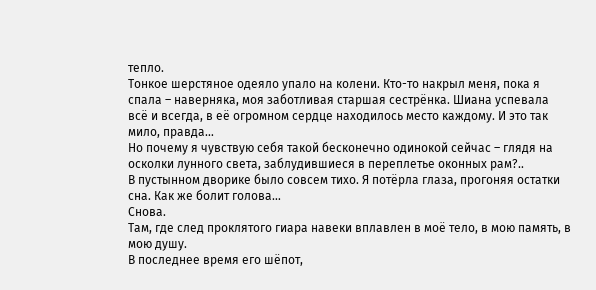тепло.
Тонкое шерстяное одеяло упало на колени. Кто-то накрыл меня, пока я спала – наверняка, моя заботливая старшая сестрёнка. Шиана успевала всё и всегда, в её огромном сердце находилось место каждому. И это так мило, правда…
Но почему я чувствую себя такой бесконечно одинокой сейчас – глядя на осколки лунного света, заблудившиеся в переплетье оконных рам?..
В пустынном дворике было совсем тихо. Я потёрла глаза, прогоняя остатки сна. Как же болит голова…
Снова.
Там, где след проклятого гиара навеки вплавлен в моё тело, в мою память, в мою душу.
В последнее время его шёпот,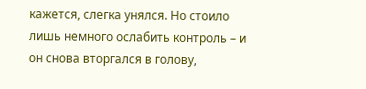кажется, слегка унялся. Но стоило лишь немного ослабить контроль – и он снова вторгался в голову,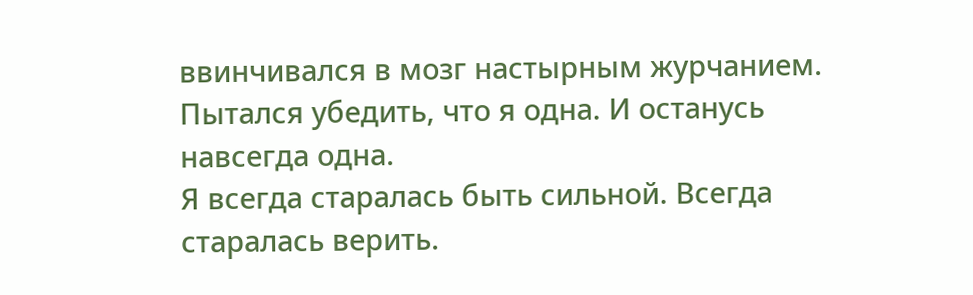ввинчивался в мозг настырным журчанием.
Пытался убедить, что я одна. И останусь навсегда одна.
Я всегда старалась быть сильной. Всегда старалась верить.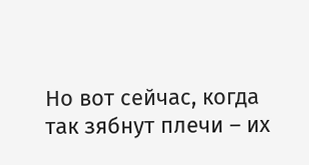Но вот сейчас, когда так зябнут плечи – их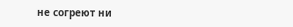не согреют ни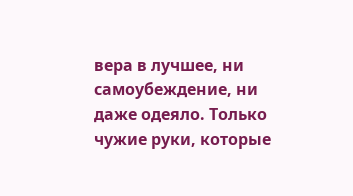вера в лучшее, ни самоубеждение, ни даже одеяло. Только чужие руки, которые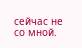сейчас не со мной.